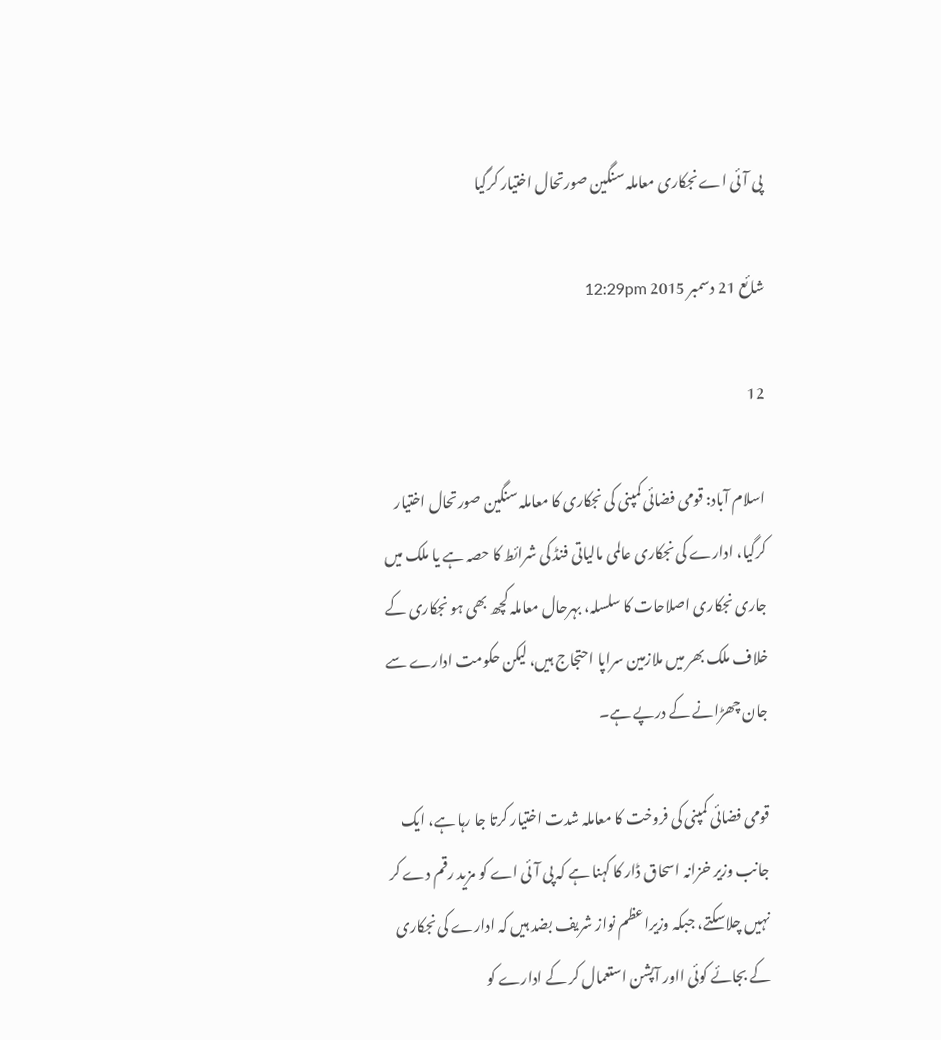پی آئی اے نجکاری معاملہ سنگین صورتحال اختیار کرگیا

شائع 21 دسمبر 2015 12:29pm

12

اسلام آباد: قومی فضائی کمپنی کی نجکاری کا معاملہ سنگین صورتحال اختیار کرگیا، ادارے کی نجکاری عالمی مالیاتی فنڈ کی شرائط کا حصہ ہے یا ملک میں جاری نجکاری اصلاحات کا سلسلہ، بہرحال معاملہ کچھ بھی ہو نجکاری کے خلاف ملک بھر میں ملازمین سراپا احتجاج ہیں، لیکن حکومت ادارے سے جان چھڑانے کے درپے ہے۔

قومی فضائی کمپنی کی فروخت کا معاملہ شدت اختیار کرتا جا رہا ہے، ایک جانب وزیر خزانہ اسحاق ڈار کا کہنا ہے کہ پی آئی اے کو مزید رقم دے کر نہیں چلاسکتے، جبکہ وزیراعظم نواز شریف بضد ہیں کہ ادارے کی نجکاری کے بجائے کوئی ااور آپشن استعمال کر کے ادارے کو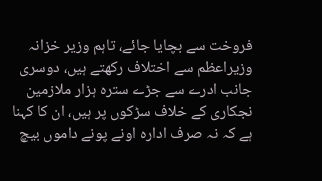فروخت سے بچایا جائے، تاہم وزیر خزانہ وزیراعظم سے اختلاف رکھتے ہیں، دوسری جانب ادرے سے جڑے سترہ ہزار ملازمین نجکاری کے خلاف سڑکوں پر ہیں، ان کا کہنا ہے کہ نہ صرف ادارہ اونے پونے داموں بیچ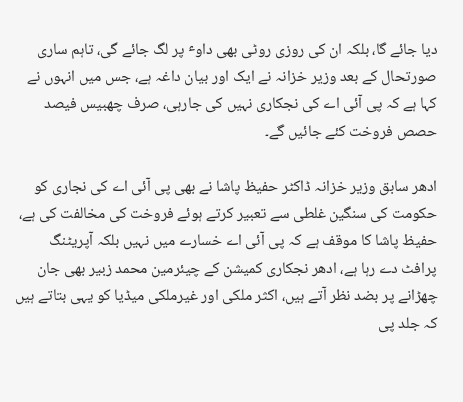دیا جائے گا، بلکہ ان کی روزی روٹی بھی داوٴ پر لگ جائے گی، تاہم ساری صورتحال کے بعد وزیر خزانہ نے ایک اور بیان داغہ ہے، جس میں انہوں نے کہا ہے کہ پی آئی اے کی نجکاری نہیں کی جارہی، صرف چھبیس فیصد حصص فروخت کئے جائیں گے۔

ادھر سابق وزیر خزانہ ڈاکٹر حفیظ پاشا نے بھی پی آئی اے کی نجاری کو حکومت کی سنگین غلطی سے تعبیر کرتے ہوئے فروخت کی مخالفت کی ہے، حفیظ پاشا کا موقف ہے کہ پی آئی اے خسارے میں نہیں بلکہ آپریٹنگ پرافٹ دے رہا ہے، ادھر نجکاری کمیشن کے چیئرمین محمد زبیر بھی جان چھڑانے پر بضد نظر آتے ہیں، اکثر ملکی اور غیرملکی میڈیا کو یہی بتاتے ہیں کہ جلد پی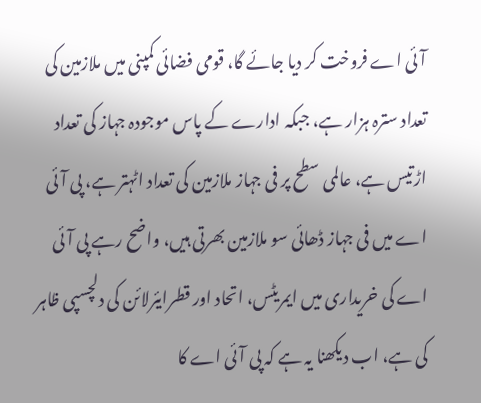آئی اے فروخت کر دیا جائے گا، قومی فضائی کمپنی میں ملازمین کی تعداد سترہ ہزار ہے، جبکہ ادارے کے پاس موجودہ جہاز کی تعداد اڑتیس ہے، عالمی سطح پر فی جہاز ملازمین کی تعداد اٹہتر ہے، پی آئی اے میں فی جہاز ڈھائی سو ملازمین بھرتی ہیں، واضح رہے پی آئی اے کی خریداری میں ایمریٹس، اتحاد اور قطرایئرلائن کی دلچسپی ظاہر کی ہے، اب دیکھنا یہ ہے کہ پی آئی اے کا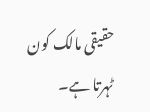حقیقی مالک کون ٹہرتا ہے۔